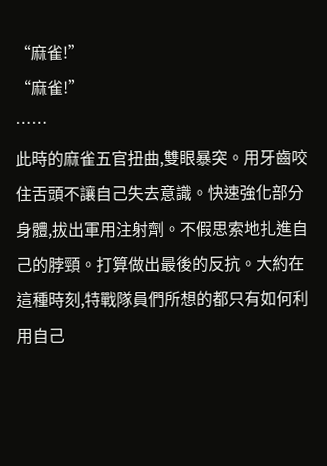“麻雀!”
“麻雀!”
……
此時的麻雀五官扭曲,雙眼暴突。用牙齒咬住舌頭不讓自己失去意識。快速強化部分身體,拔出軍用注射劑。不假思索地扎進自己的脖頸。打算做出最後的反抗。大約在這種時刻,特戰隊員們所想的都只有如何利用自己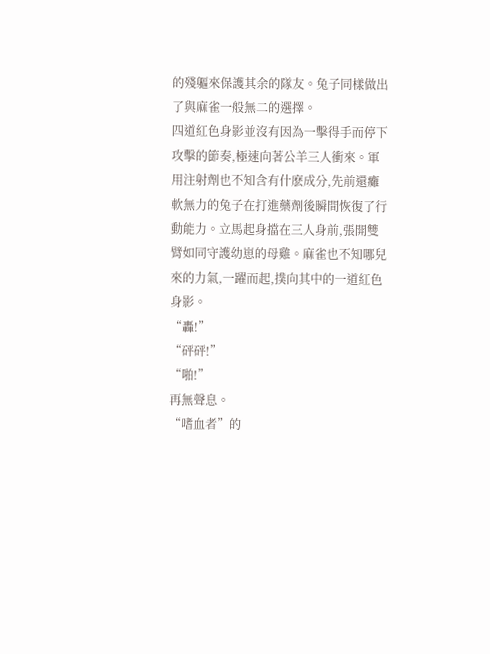的殘軀來保護其余的隊友。兔子同樣做出了與麻雀一般無二的選擇。
四道紅色身影並沒有因為一擊得手而停下攻擊的節奏,極速向著公羊三人衝來。軍用注射劑也不知含有什麽成分,先前還癱軟無力的兔子在打進藥劑後瞬間恢復了行動能力。立馬起身擋在三人身前,張開雙臂如同守護幼崽的母雞。麻雀也不知哪兒來的力氣,一躍而起,撲向其中的一道紅色身影。
“轟!”
“砰砰!”
“啪!”
再無聲息。
“嗜血者”的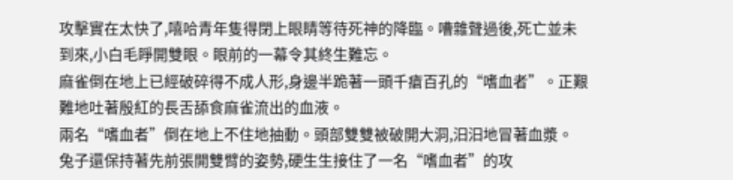攻擊實在太快了,嘻哈青年隻得閉上眼睛等待死神的降臨。嘈雜聲過後,死亡並未到來,小白毛睜開雙眼。眼前的一幕令其終生難忘。
麻雀倒在地上已經破碎得不成人形,身邊半跪著一頭千瘡百孔的“嗜血者”。正艱難地吐著殷紅的長舌舔食麻雀流出的血液。
兩名“嗜血者”倒在地上不住地抽動。頭部雙雙被破開大洞,汩汩地冒著血漿。
兔子還保持著先前張開雙臂的姿勢,硬生生接住了一名“嗜血者”的攻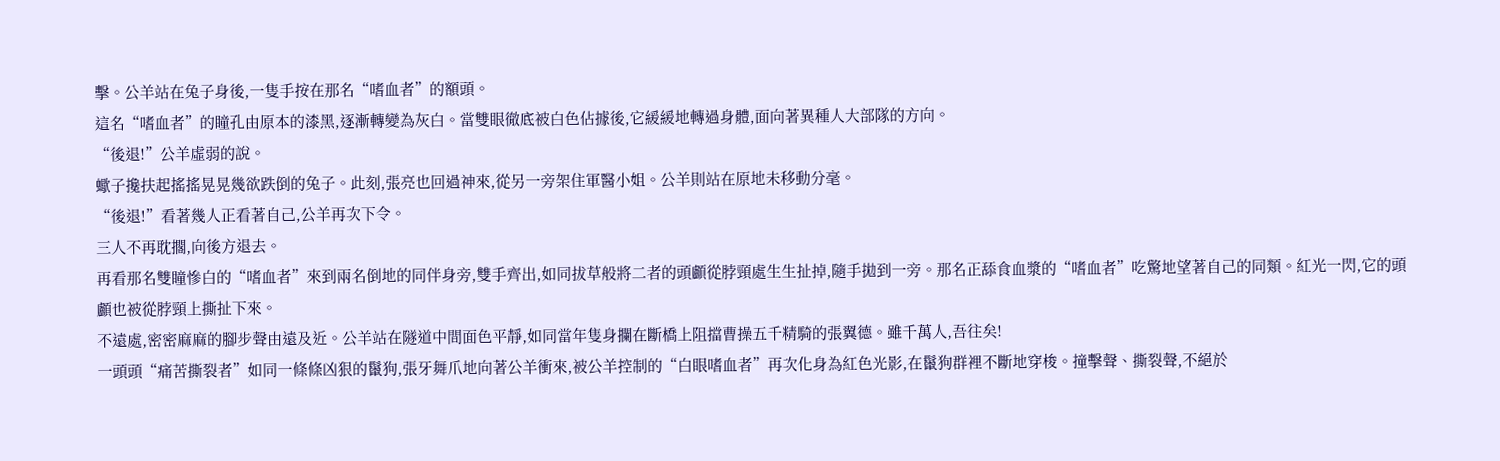擊。公羊站在兔子身後,一隻手按在那名“嗜血者”的額頭。
這名“嗜血者”的瞳孔由原本的漆黑,逐漸轉變為灰白。當雙眼徹底被白色佔據後,它緩緩地轉過身體,面向著異種人大部隊的方向。
“後退!”公羊虛弱的說。
蠍子攙扶起搖搖晃晃幾欲跌倒的兔子。此刻,張亮也回過神來,從另一旁架住軍醫小姐。公羊則站在原地未移動分毫。
“後退!”看著幾人正看著自己,公羊再次下令。
三人不再耽擱,向後方退去。
再看那名雙瞳慘白的“嗜血者”來到兩名倒地的同伴身旁,雙手齊出,如同拔草般將二者的頭顱從脖頸處生生扯掉,隨手拋到一旁。那名正舔食血漿的“嗜血者”吃驚地望著自己的同類。紅光一閃,它的頭顱也被從脖頸上撕扯下來。
不遠處,密密麻麻的腳步聲由遠及近。公羊站在隧道中間面色平靜,如同當年隻身攔在斷橋上阻擋曹操五千精騎的張翼德。雖千萬人,吾往矣!
一頭頭“痛苦撕裂者”如同一條條凶狠的鬣狗,張牙舞爪地向著公羊衝來,被公羊控制的“白眼嗜血者”再次化身為紅色光影,在鬣狗群裡不斷地穿梭。撞擊聲、撕裂聲,不絕於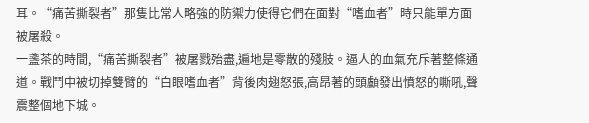耳。“痛苦撕裂者”那隻比常人略強的防禦力使得它們在面對“嗜血者”時只能單方面被屠殺。
一盞茶的時間,“痛苦撕裂者”被屠戮殆盡,遍地是零散的殘肢。逼人的血氣充斥著整條通道。戰鬥中被切掉雙臂的“白眼嗜血者”背後肉翅怒張,高昂著的頭顱發出憤怒的嘶吼,聲震整個地下城。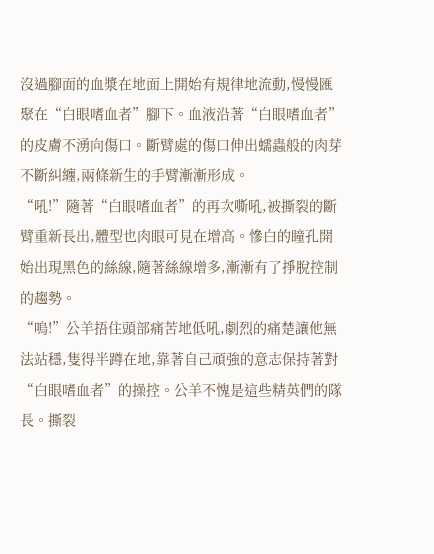沒過腳面的血漿在地面上開始有規律地流動,慢慢匯聚在“白眼嗜血者”腳下。血液沿著“白眼嗜血者”的皮膚不湧向傷口。斷臂處的傷口伸出蠕蟲般的肉芽不斷糾纏,兩條新生的手臂漸漸形成。
“吼!”隨著“白眼嗜血者”的再次嘶吼,被撕裂的斷臂重新長出,體型也肉眼可見在增高。慘白的瞳孔開始出現黑色的絲線,隨著絲線增多,漸漸有了掙脫控制的趨勢。
“嗚!”公羊捂住頭部痛苦地低吼,劇烈的痛楚讓他無法站穩,隻得半蹲在地,靠著自己頑強的意志保持著對“白眼嗜血者”的操控。公羊不愧是這些精英們的隊長。撕裂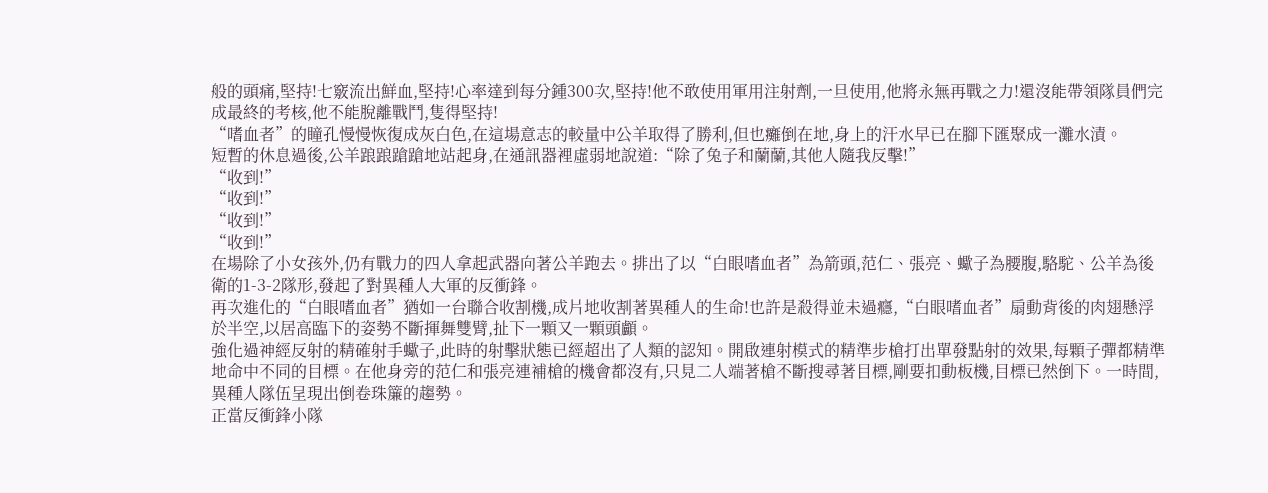般的頭痛,堅持!七竅流出鮮血,堅持!心率達到每分鍾300次,堅持!他不敢使用軍用注射劑,一旦使用,他將永無再戰之力!還沒能帶領隊員們完成最終的考核,他不能脫離戰鬥,隻得堅持!
“嗜血者”的瞳孔慢慢恢復成灰白色,在這場意志的較量中公羊取得了勝利,但也癱倒在地,身上的汗水早已在腳下匯聚成一灘水漬。
短暫的休息過後,公羊踉踉蹌蹌地站起身,在通訊器裡虛弱地說道:“除了兔子和蘭蘭,其他人隨我反擊!”
“收到!”
“收到!”
“收到!”
“收到!”
在場除了小女孩外,仍有戰力的四人拿起武器向著公羊跑去。排出了以“白眼嗜血者”為箭頭,范仁、張亮、蠍子為腰腹,駱駝、公羊為後衛的1-3-2隊形,發起了對異種人大軍的反衝鋒。
再次進化的“白眼嗜血者”猶如一台聯合收割機,成片地收割著異種人的生命!也許是殺得並未過癮,“白眼嗜血者”扇動背後的肉翅懸浮於半空,以居高臨下的姿勢不斷揮舞雙臂,扯下一顆又一顆頭顱。
強化過神經反射的精確射手蠍子,此時的射擊狀態已經超出了人類的認知。開啟連射模式的精準步槍打出單發點射的效果,每顆子彈都精準地命中不同的目標。在他身旁的范仁和張亮連補槍的機會都沒有,只見二人端著槍不斷搜尋著目標,剛要扣動板機,目標已然倒下。一時間,異種人隊伍呈現出倒卷珠簾的趨勢。
正當反衝鋒小隊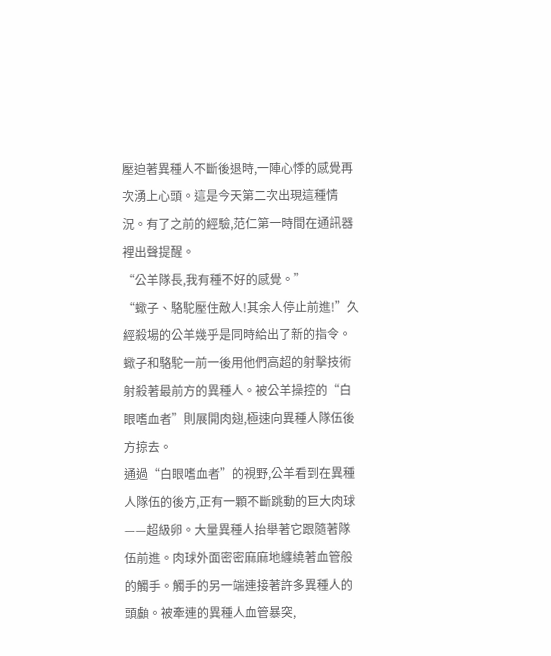壓迫著異種人不斷後退時,一陣心悸的感覺再次湧上心頭。這是今天第二次出現這種情況。有了之前的經驗,范仁第一時間在通訊器裡出聲提醒。
“公羊隊長,我有種不好的感覺。”
“蠍子、駱駝壓住敵人!其余人停止前進!”久經殺場的公羊幾乎是同時給出了新的指令。
蠍子和駱駝一前一後用他們高超的射擊技術射殺著最前方的異種人。被公羊操控的“白眼嗜血者”則展開肉翅,極速向異種人隊伍後方掠去。
通過“白眼嗜血者”的視野,公羊看到在異種人隊伍的後方,正有一顆不斷跳動的巨大肉球——超級卵。大量異種人抬舉著它跟隨著隊伍前進。肉球外面密密麻麻地纏繞著血管般的觸手。觸手的另一端連接著許多異種人的頭顱。被牽連的異種人血管暴突,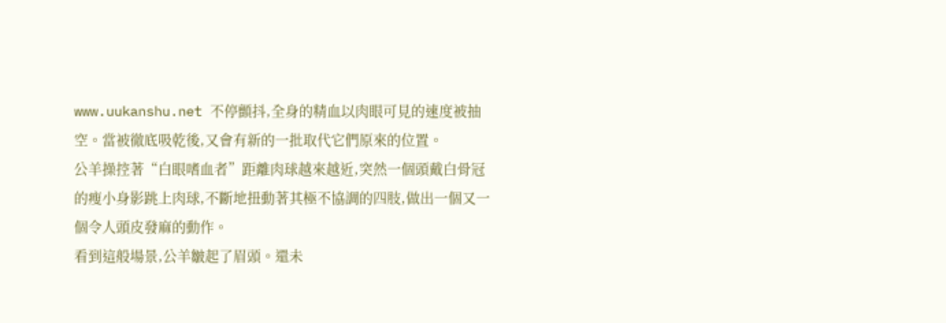www.uukanshu.net 不停顫抖,全身的精血以肉眼可見的速度被抽空。當被徹底吸乾後,又會有新的一批取代它們原來的位置。
公羊操控著“白眼嗜血者”距離肉球越來越近,突然一個頭戴白骨冠的瘦小身影跳上肉球,不斷地扭動著其極不協調的四肢,做出一個又一個令人頭皮發麻的動作。
看到這般場景,公羊皺起了眉頭。還未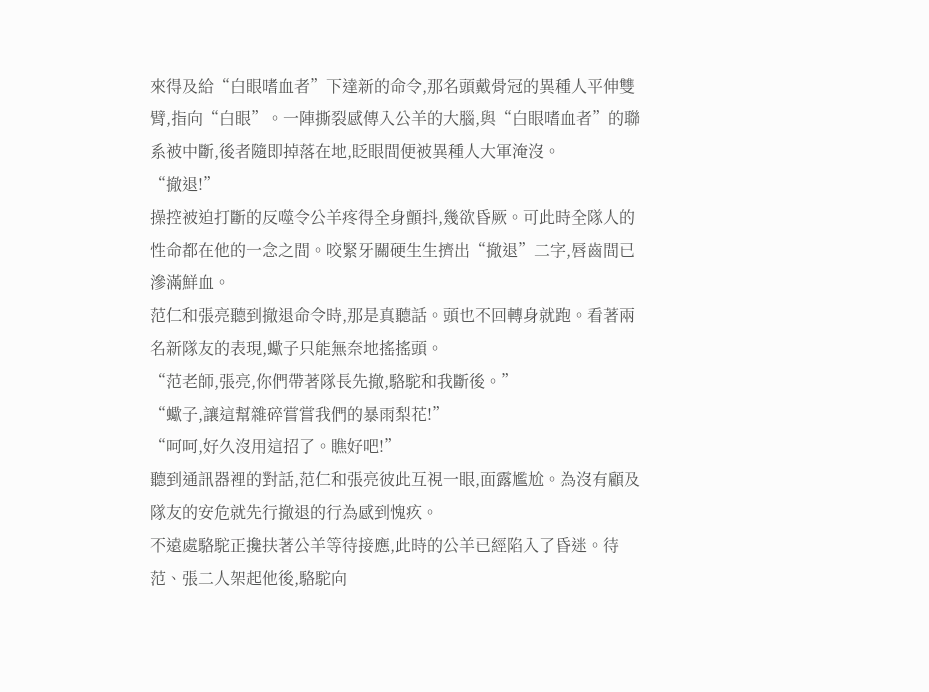來得及給“白眼嗜血者”下達新的命令,那名頭戴骨冠的異種人平伸雙臂,指向“白眼”。一陣撕裂感傳入公羊的大腦,與“白眼嗜血者”的聯系被中斷,後者隨即掉落在地,眨眼間便被異種人大軍淹沒。
“撤退!”
操控被迫打斷的反噬令公羊疼得全身顫抖,幾欲昏厥。可此時全隊人的性命都在他的一念之間。咬緊牙關硬生生擠出“撤退”二字,唇齒間已滲滿鮮血。
范仁和張亮聽到撤退命令時,那是真聽話。頭也不回轉身就跑。看著兩名新隊友的表現,蠍子只能無奈地搖搖頭。
“范老師,張亮,你們帶著隊長先撤,駱駝和我斷後。”
“蠍子,讓這幫雜碎嘗嘗我們的暴雨梨花!”
“呵呵,好久沒用這招了。瞧好吧!”
聽到通訊器裡的對話,范仁和張亮彼此互視一眼,面露尷尬。為沒有顧及隊友的安危就先行撤退的行為感到愧疚。
不遠處駱駝正攙扶著公羊等待接應,此時的公羊已經陷入了昏迷。待范、張二人架起他後,駱駝向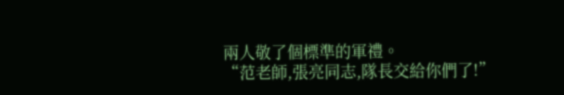兩人敬了個標準的軍禮。
“范老師,張亮同志,隊長交給你們了!”